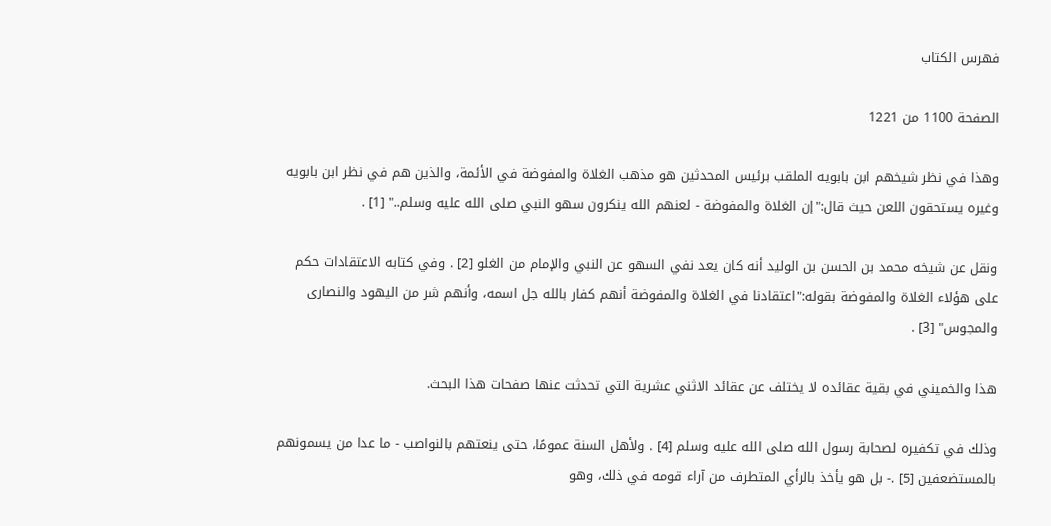فهرس الكتاب

الصفحة 1100 من 1221

وهذا في نظر شيخهم ابن بابويه الملقب برئيس المحدثين هو مذهب الغلاة والمفوضة في الأئمة، والذين هم في نظر ابن بابويه وغيره يستحقون اللعن حيث قال:"إن الغلاة والمفوضة - لعنهم الله ينكرون سهو النبي صلى الله عليه وسلم.." [1] .

ونقل عن شيخه محمد بن الحسن بن الوليد أنه كان يعد نفي السهو عن النبي والإمام من الغلو [2] . وفي كتابه الاعتقادات حكم على هؤلاء الغلاة والمفوضة بقوله:"اعتقادنا في الغلاة والمفوضة أنهم كفار بالله جل اسمه، وأنهم شر من اليهود والنصارى والمجوس" [3] .

هذا والخميني في بقية عقائده لا يختلف عن عقائد الاثني عشرية التي تحدثت عنها صفحات هذا البحث.

وذلك في تكفيره لصحابة رسول الله صلى الله عليه وسلم [4] . ولأهل السنة عمومًا، حتى ينعتهم بالنواصب - ما عدا من يسمونهم بالمستضعفين [5] .- بل هو يأخذ بالرأي المتطرف من آراء قومه في ذلك، وهو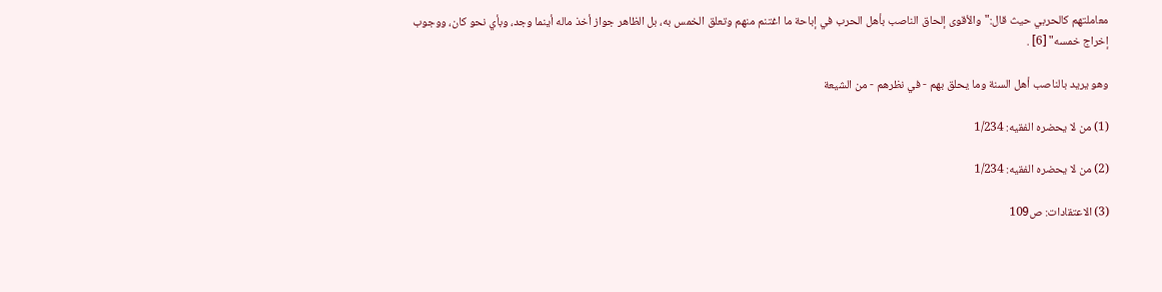معاملتهم كالحربي حيث قال:"والأقوى إلحاق الناصب بأهل الحرب في إباحة ما اغتنم منهم وتعلق الخمس به، بل الظاهر جواز أخذ ماله أينما وجد، وبأي نحو كان، ووجوب إخراج خمسه" [6] .

وهو يريد بالناصب أهل السنة وما يحلق بهم - في نظرهم - من الشيعة

(1) من لا يحضره الفقيه: 1/234

(2) من لا يحضره الفقيه: 1/234

(3) الاعتقادات: ص109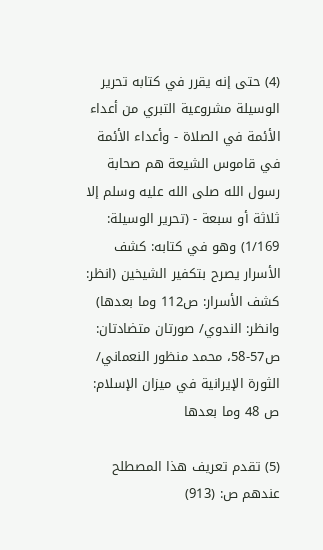(4) حتى إنه يقرر في كتابه تحرير الوسيلة مشروعية التبري من أعداء الأئمة في الصلاة - وأعداء الأئمة في قاموس الشيعة هم صحابة رسول الله صلى الله عليه وسلم إلا ثلاثة أو سبعة - (تحرير الوسيلة: 1/169) وهو في كتابه: كشف الأسرار يصرح بتكفير الشيخين (انظر: كشف الأسرار: ص112 وما بعدها) وانظر: الندوي/ صورتان متضادتان: ص57-58، محمد منظور النعماني/ الثورة الإيرانية في ميزان الإسلام: ص 48 وما بعدها

(5) تقدم تعريف هذا المصطلح عندهم ص: (913)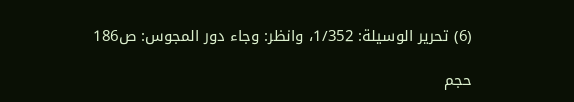(6) تحرير الوسيلة: 1/352، وانظر: وجاء دور المجوس: ص186

حجم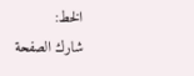الخط:
شارك الصفحة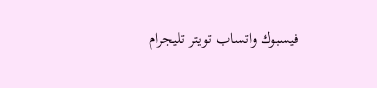فيسبوك واتساب تويتر تليجرام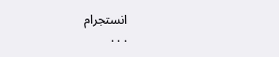انستجرام
. . .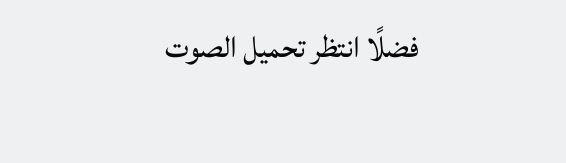فضلًا انتظر تحميل الصوت